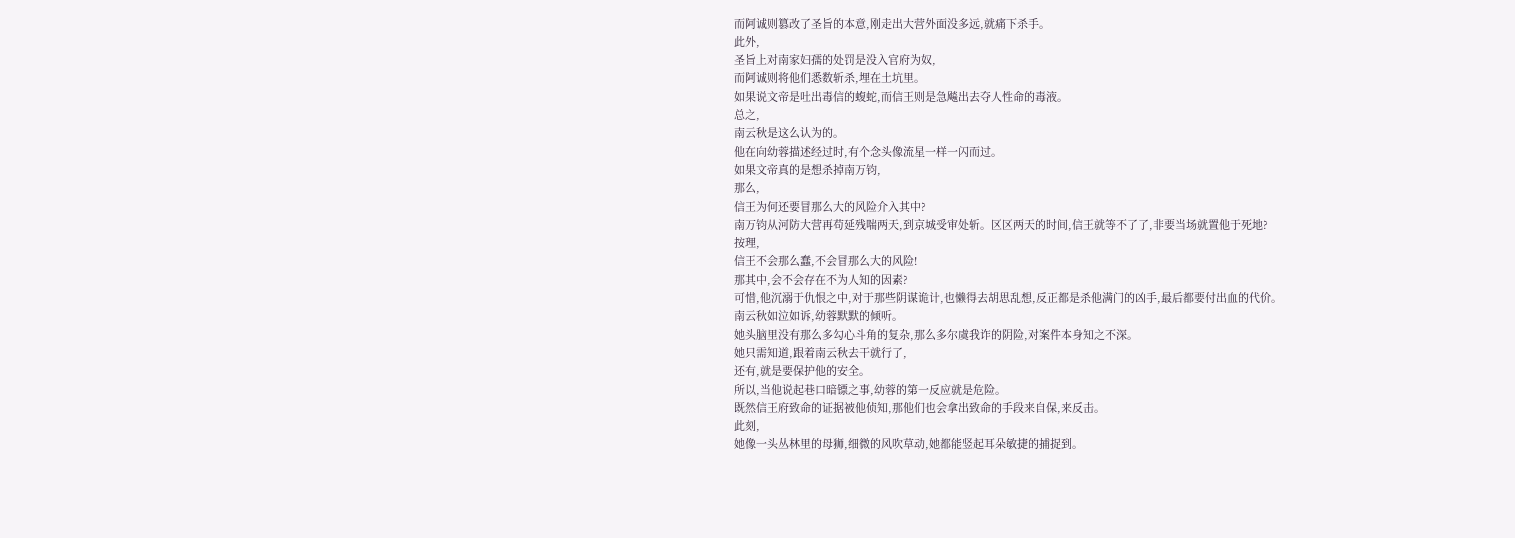而阿诚则篡改了圣旨的本意,刚走出大营外面没多远,就痛下杀手。
此外,
圣旨上对南家妇孺的处罚是没入官府为奴,
而阿诚则将他们悉数斩杀,埋在土坑里。
如果说文帝是吐出毒信的蝮蛇,而信王则是急飚出去夺人性命的毒液。
总之,
南云秋是这么认为的。
他在向幼蓉描述经过时,有个念头像流星一样一闪而过。
如果文帝真的是想杀掉南万钧,
那么,
信王为何还要冒那么大的风险介入其中?
南万钧从河防大营再苟延残喘两天,到京城受审处斩。区区两天的时间,信王就等不了了,非要当场就置他于死地?
按理,
信王不会那么蠢,不会冒那么大的风险!
那其中,会不会存在不为人知的因素?
可惜,他沉溺于仇恨之中,对于那些阴谋诡计,也懒得去胡思乱想,反正都是杀他满门的凶手,最后都要付出血的代价。
南云秋如泣如诉,幼蓉默默的倾听。
她头脑里没有那么多勾心斗角的复杂,那么多尔虞我诈的阴险,对案件本身知之不深。
她只需知道,跟着南云秋去干就行了,
还有,就是要保护他的安全。
所以,当他说起巷口暗镖之事,幼蓉的第一反应就是危险。
既然信王府致命的证据被他侦知,那他们也会拿出致命的手段来自保,来反击。
此刻,
她像一头丛林里的母狮,细微的风吹草动,她都能竖起耳朵敏捷的捕捉到。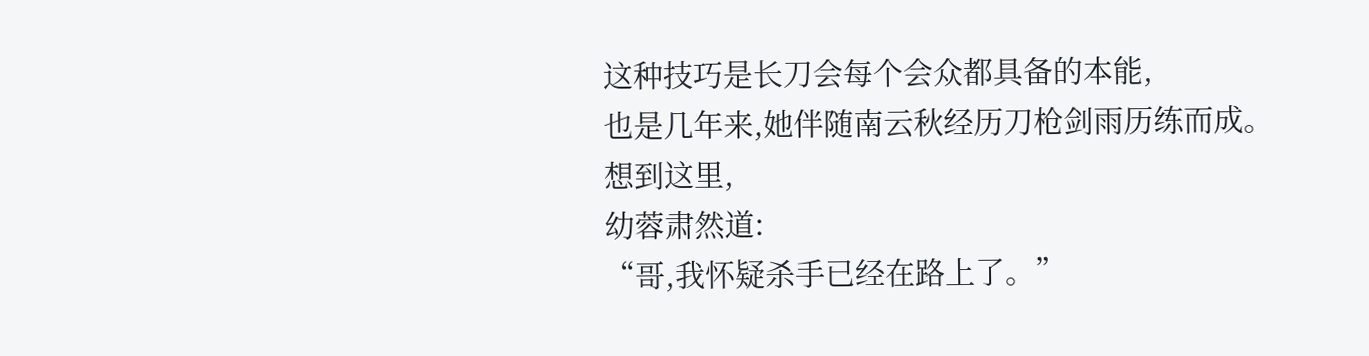这种技巧是长刀会每个会众都具备的本能,
也是几年来,她伴随南云秋经历刀枪剑雨历练而成。
想到这里,
幼蓉肃然道:
“哥,我怀疑杀手已经在路上了。”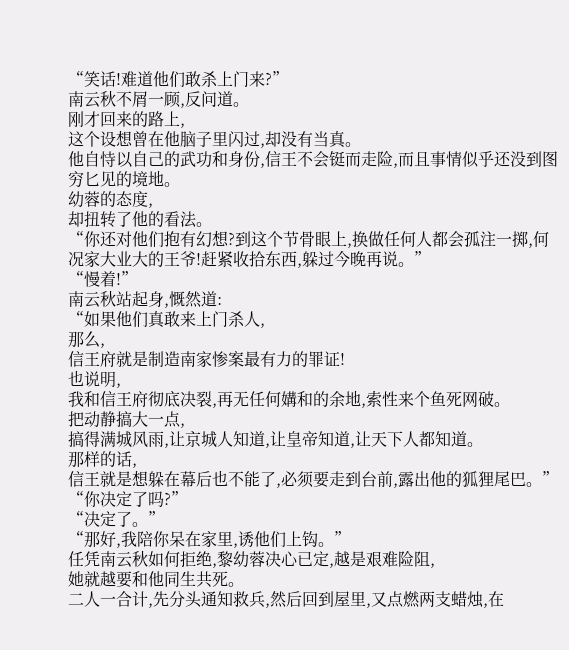“笑话!难道他们敢杀上门来?”
南云秋不屑一顾,反问道。
刚才回来的路上,
这个设想曾在他脑子里闪过,却没有当真。
他自恃以自己的武功和身份,信王不会铤而走险,而且事情似乎还没到图穷匕见的境地。
幼蓉的态度,
却扭转了他的看法。
“你还对他们抱有幻想?到这个节骨眼上,换做任何人都会孤注一掷,何况家大业大的王爷!赶紧收拾东西,躲过今晚再说。”
“慢着!”
南云秋站起身,慨然道:
“如果他们真敢来上门杀人,
那么,
信王府就是制造南家惨案最有力的罪证!
也说明,
我和信王府彻底决裂,再无任何媾和的余地,索性来个鱼死网破。
把动静搞大一点,
搞得满城风雨,让京城人知道,让皇帝知道,让天下人都知道。
那样的话,
信王就是想躲在幕后也不能了,必须要走到台前,露出他的狐狸尾巴。”
“你决定了吗?”
“决定了。”
“那好,我陪你呆在家里,诱他们上钩。”
任凭南云秋如何拒绝,黎幼蓉决心已定,越是艰难险阻,
她就越要和他同生共死。
二人一合计,先分头通知救兵,然后回到屋里,又点燃两支蜡烛,在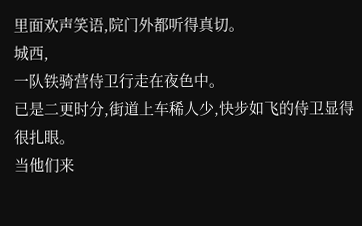里面欢声笑语,院门外都听得真切。
城西,
一队铁骑营侍卫行走在夜色中。
已是二更时分,街道上车稀人少,快步如飞的侍卫显得很扎眼。
当他们来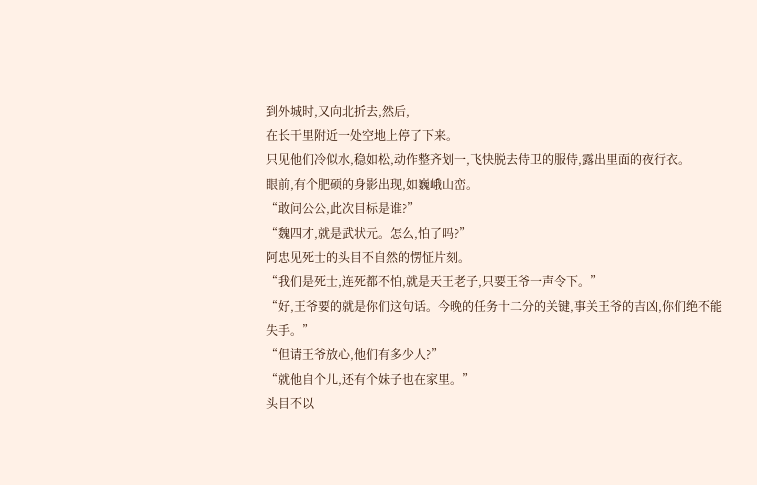到外城时,又向北折去,然后,
在长干里附近一处空地上停了下来。
只见他们冷似水,稳如松,动作整齐划一,飞快脱去侍卫的服侍,露出里面的夜行衣。
眼前,有个肥硕的身影出现,如巍峨山峦。
“敢问公公,此次目标是谁?”
“魏四才,就是武状元。怎么,怕了吗?”
阿忠见死士的头目不自然的愣怔片刻。
“我们是死士,连死都不怕,就是天王老子,只要王爷一声令下。”
“好,王爷要的就是你们这句话。今晚的任务十二分的关键,事关王爷的吉凶,你们绝不能失手。”
“但请王爷放心,他们有多少人?”
“就他自个儿,还有个妹子也在家里。”
头目不以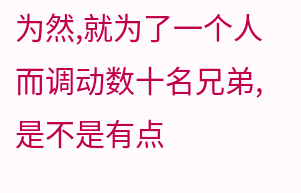为然,就为了一个人而调动数十名兄弟,是不是有点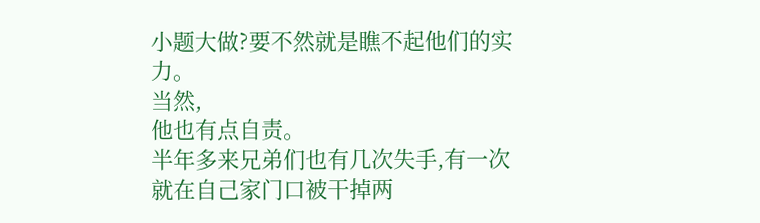小题大做?要不然就是瞧不起他们的实力。
当然,
他也有点自责。
半年多来兄弟们也有几次失手,有一次就在自己家门口被干掉两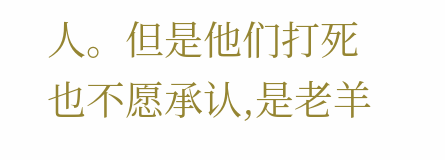人。但是他们打死也不愿承认,是老羊